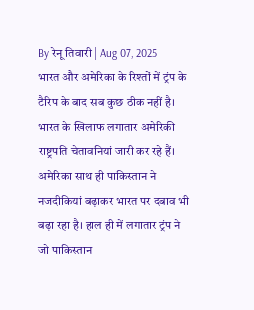By रेनू तिवारी | Aug 07, 2025
भारत और अमेरिका के रिश्तों में ट्रंप के टैरिप के बाद सब कुछ ठीक नहीं है। भारत के खिलाफ लगातार अमेरिकी राष्ट्रपति चेतावनियां जारी कर रहे हैं। अमेरिका साथ ही पाकिस्तान ने नजदीकियां बढ़ाकर भारत पर दबाव भी बढ़ा रहा है। हाल ही में लगातार ट्रंप ने जो पाकिस्तान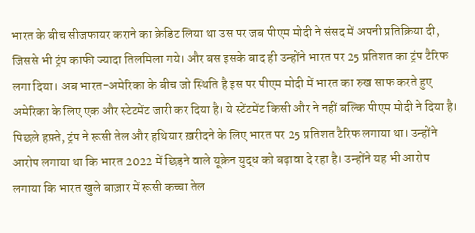भारत के बीच सीजफायर कराने का क्रेडिट लिया था उस पर जब पीएम मोदी ने संसद में अपनी प्रतिक्रिया दी, जिससे भी ट्रंप काफी ज्यादा तिलमिला गये। और बस इसके बाद ही उन्होंने भारत पर 25 प्रतिशत का ट्रंप टैरिफ लगा दिया। अब भारत-अमेरिका के बीच जो स्थिति है इस पर पीएम मोदी में भारत का रुख साफ करते हुए अमेरिका के लिए एक और स्टेटमेंट जारी कर दिया है। ये स्टेंटमेंट किसी और ने नहीं बल्कि पीएम मोदी ने दिया है।
पिछले हफ़्ते, ट्रंप ने रूसी तेल और हथियार ख़रीदने के लिए भारत पर 25 प्रतिशत टैरिफ लगाया था। उन्होंने आरोप लगाया था कि भारत 2022 में छिड़ने वाले यूक्रेन युद्ध को बढ़ावा दे रहा है। उन्होंने यह भी आरोप लगाया कि भारत खुले बाज़ार में रूसी कच्चा तेल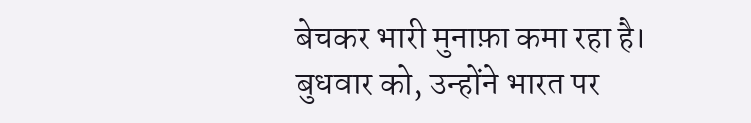बेचकर भारी मुनाफ़ा कमा रहा है।
बुधवार को, उन्होंने भारत पर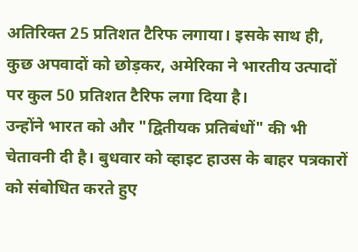अतिरिक्त 25 प्रतिशत टैरिफ लगाया। इसके साथ ही, कुछ अपवादों को छोड़कर, अमेरिका ने भारतीय उत्पादों पर कुल 50 प्रतिशत टैरिफ लगा दिया है।
उन्होंने भारत को और "द्वितीयक प्रतिबंधों" की भी चेतावनी दी है। बुधवार को व्हाइट हाउस के बाहर पत्रकारों को संबोधित करते हुए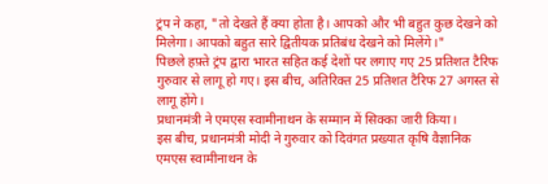ट्रंप ने कहा, "तो देखते हैं क्या होता है। आपको और भी बहुत कुछ देखने को मिलेगा। आपको बहुत सारे द्वितीयक प्रतिबंध देखने को मिलेंगे।"
पिछले हफ़्ते ट्रंप द्वारा भारत सहित कई देशों पर लगाए गए 25 प्रतिशत टैरिफ गुरुवार से लागू हो गए। इस बीच, अतिरिक्त 25 प्रतिशत टैरिफ 27 अगस्त से लागू होंगे।
प्रधानमंत्री ने एमएस स्वामीनाथन के सम्मान में सिक्का जारी किया।
इस बीच, प्रधानमंत्री मोदी ने गुरुवार को दिवंगत प्रख्यात कृषि वैज्ञानिक एमएस स्वामीनाथन के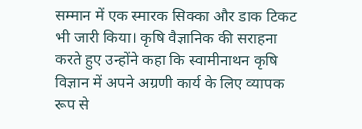सम्मान में एक स्मारक सिक्का और डाक टिकट भी जारी किया। कृषि वैज्ञानिक की सराहना करते हुए उन्होंने कहा कि स्वामीनाथन कृषि विज्ञान में अपने अग्रणी कार्य के लिए व्यापक रूप से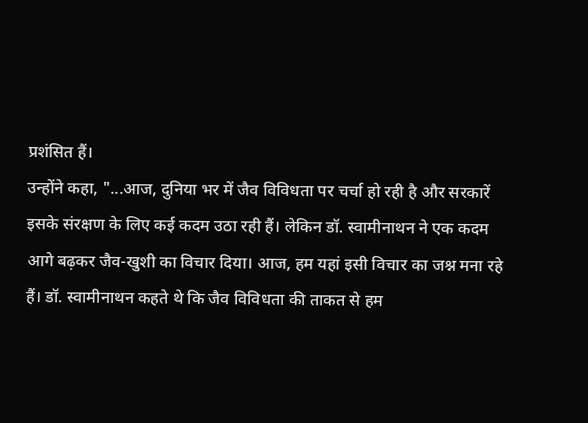प्रशंसित हैं।
उन्होंने कहा, "...आज, दुनिया भर में जैव विविधता पर चर्चा हो रही है और सरकारें इसके संरक्षण के लिए कई कदम उठा रही हैं। लेकिन डॉ. स्वामीनाथन ने एक कदम आगे बढ़कर जैव-खुशी का विचार दिया। आज, हम यहां इसी विचार का जश्न मना रहे हैं। डॉ. स्वामीनाथन कहते थे कि जैव विविधता की ताकत से हम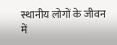स्थानीय लोगों के जीवन में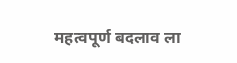महत्वपूर्ण बदलाव ला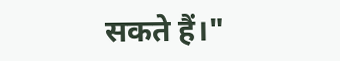सकते हैं।"